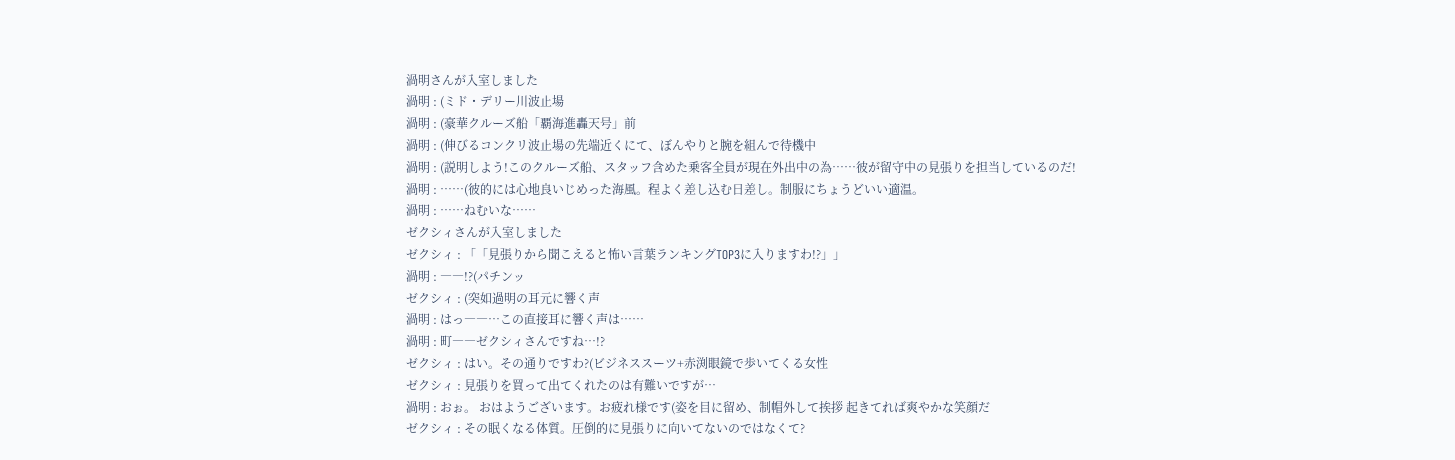渦明さんが入室しました
渦明 : (ミド・デリー川波止場
渦明 : (豪華クルーズ船「覇海進轟天号」前
渦明 : (伸びるコンクリ波止場の先端近くにて、ぼんやりと腕を組んで待機中
渦明 : (説明しよう!このクルーズ船、スタッフ含めた乗客全員が現在外出中の為……彼が留守中の見張りを担当しているのだ!
渦明 : ……(彼的には心地良いじめった海風。程よく差し込む日差し。制服にちょうどいい適温。
渦明 : ……ねむいな……
ゼクシィさんが入室しました
ゼクシィ : 「「見張りから聞こえると怖い言葉ランキングTOP3に入りますわ!?」」
渦明 : ――!?(パチンッ
ゼクシィ : (突如過明の耳元に響く声
渦明 : はっ――…この直接耳に響く声は……
渦明 : 町――ゼクシィさんですね…!?
ゼクシィ : はい。その通りですわ?(ビジネススーツ+赤渕眼鏡で歩いてくる女性
ゼクシィ : 見張りを買って出てくれたのは有難いですが…
渦明 : おぉ。 おはようございます。お疲れ様です(姿を目に留め、制帽外して挨拶 起きてれば爽やかな笑顔だ
ゼクシィ : その眠くなる体質。圧倒的に見張りに向いてないのではなくて?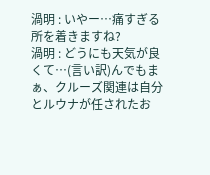渦明 : いやー…痛すぎる所を着きますね?
渦明 : どうにも天気が良くて…(言い訳)んでもまぁ、クルーズ関連は自分とルウナが任されたお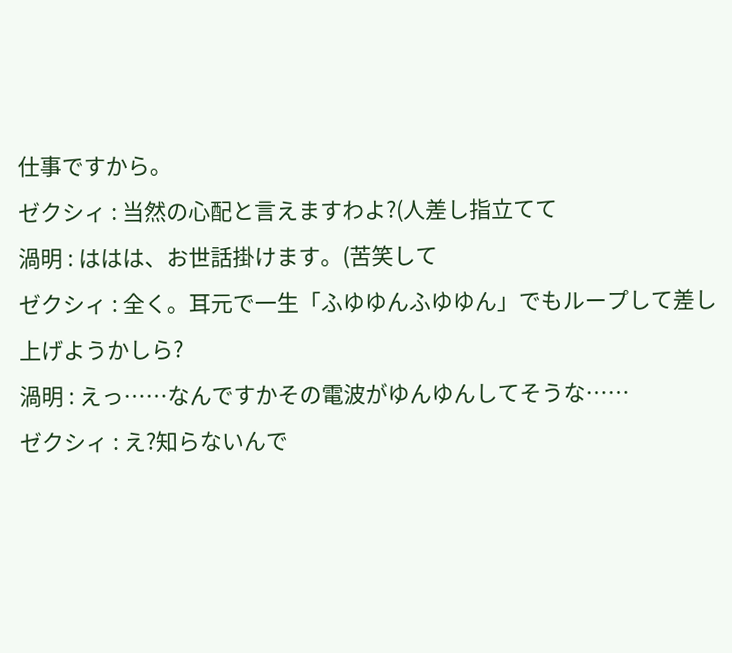仕事ですから。
ゼクシィ : 当然の心配と言えますわよ?(人差し指立てて
渦明 : ははは、お世話掛けます。(苦笑して
ゼクシィ : 全く。耳元で一生「ふゆゆんふゆゆん」でもループして差し上げようかしら?
渦明 : えっ……なんですかその電波がゆんゆんしてそうな……
ゼクシィ : え?知らないんで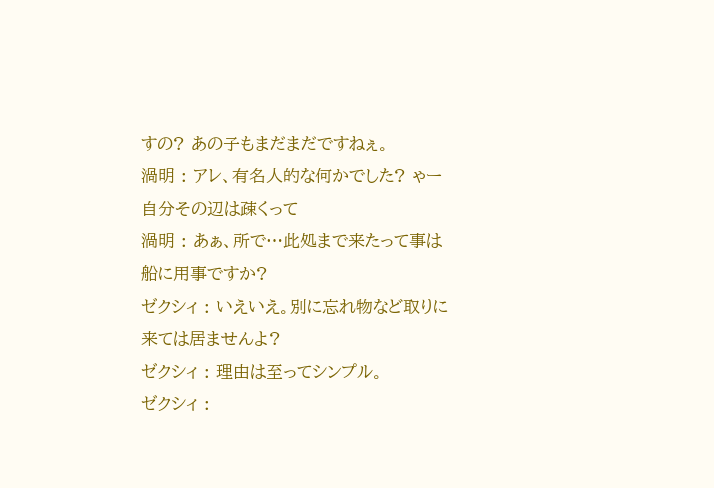すの? あの子もまだまだですねぇ。
渦明 : アレ、有名人的な何かでした? ゃー自分その辺は疎くって
渦明 : あぁ、所で…此処まで来たって事は船に用事ですか?
ゼクシィ : いえいえ。別に忘れ物など取りに来ては居ませんよ?
ゼクシィ : 理由は至ってシンプル。
ゼクシィ :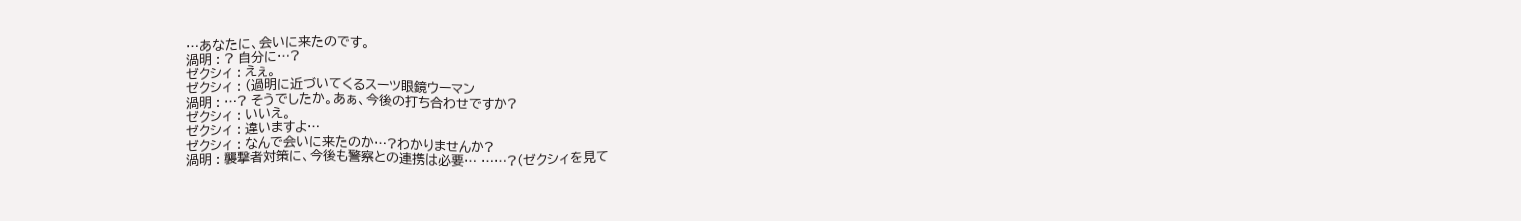…あなたに、会いに来たのです。
渦明 : ? 自分に…?
ゼクシィ : えぇ。
ゼクシィ : (過明に近づいてくるスーツ眼鏡ウーマン
渦明 : …? そうでしたか。あぁ、今後の打ち合わせですか?
ゼクシィ : いいえ。
ゼクシィ : 違いますよ…
ゼクシィ : なんで会いに来たのか…?わかりませんか?
渦明 : 襲撃者対策に、今後も警察との連携は必要… ……?(ゼクシィを見て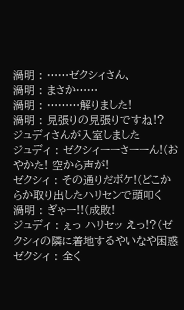渦明 : ……ゼクシィさん、
渦明 : まさか……
渦明 : ………解りました!
渦明 : 見張りの見張りですね!?
ジュディさんが入室しました
ジュディ : ゼクシィーーさーーん!(おやかた! 空から声が!
ゼクシィ : その通りだボケ!(どこからか取り出したハリセンで頭叩く
渦明 : ぎゃー!!(成敗!
ジュディ : ぇっ ハリセッ えっ!?(ゼクシィの隣に着地するやいなや困惑
ゼクシィ : 全く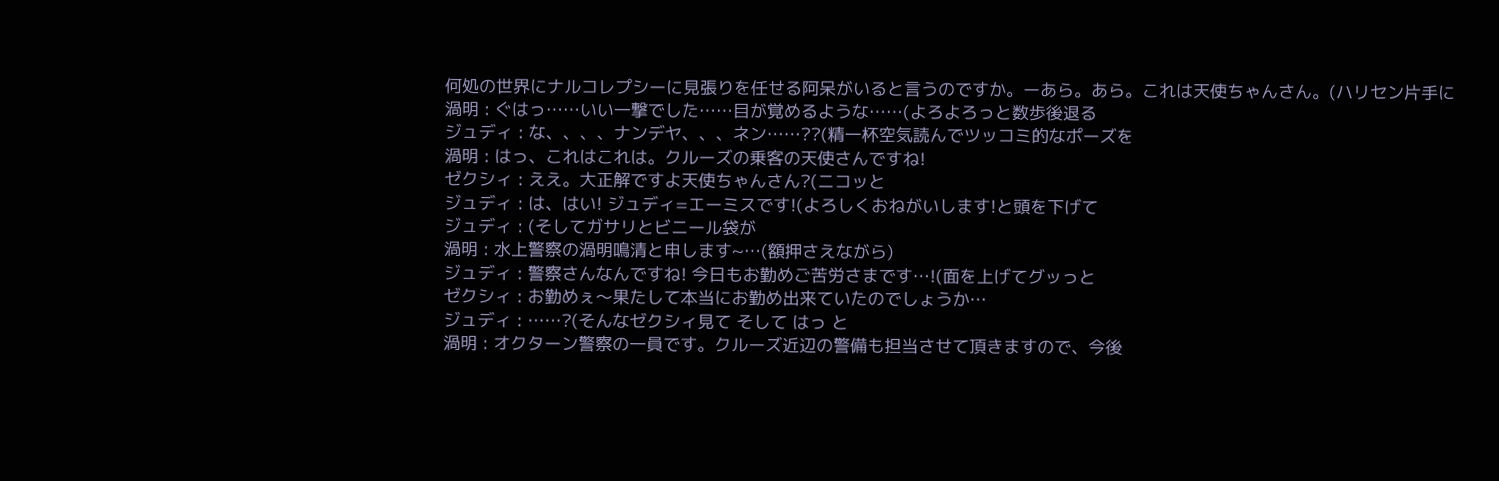何処の世界にナルコレプシーに見張りを任せる阿呆がいると言うのですか。ーあら。あら。これは天使ちゃんさん。(ハリセン片手に
渦明 : ぐはっ……いい一撃でした……目が覚めるような……(よろよろっと数歩後退る
ジュディ : な、、、、ナンデヤ、、、ネン……??(精一杯空気読んでツッコミ的なポーズを
渦明 : はっ、これはこれは。クルーズの乗客の天使さんですね!
ゼクシィ : ええ。大正解ですよ天使ちゃんさん?(ニコッと
ジュディ : は、はい! ジュディ=エーミスです!(よろしくおねがいします!と頭を下げて
ジュディ : (そしてガサリとビニール袋が
渦明 : 水上警察の渦明鳴清と申します~…(額押さえながら)
ジュディ : 警察さんなんですね! 今日もお勤めご苦労さまです…!(面を上げてグッっと
ゼクシィ : お勤めぇ〜果たして本当にお勤め出来ていたのでしょうか…
ジュディ : ……?(そんなゼクシィ見て そして はっ と
渦明 : オクターン警察の一員です。クルーズ近辺の警備も担当させて頂きますので、今後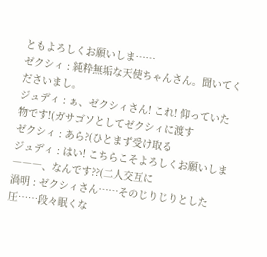ともよろしくお願いしま……
ゼクシィ : 純粋無垢な天使ちゃんさん。聞いてくださいまし。
ジュディ : ぁ、ゼクシィさん! これ! 仰っていた物です!(ガサゴソとしてゼクシィに渡す
ゼクシィ : あら?(ひとまず受け取る
ジュディ : はい! こちらこそよろしくお願いしま―――、なんです??(二人交互に
渦明 : ゼクシィさん……そのじりじりとした圧……段々眠くな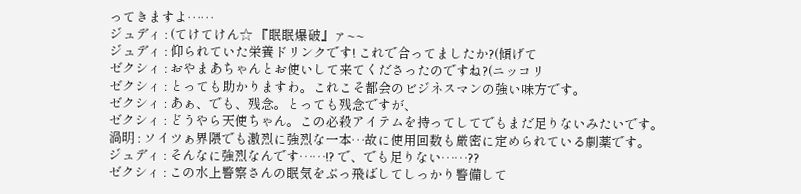ってきますよ……
ジュディ : (てけてけん☆ 『眠眠爆破』ァ~~
ジュディ : 仰られていた栄養ドリンクです! これで合ってましたか?(傾げて
ゼクシィ : おやまあちゃんとお使いして来てくださったのですね?(ニッコリ
ゼクシィ : とっても助かりますわ。これこそ都会のビジネスマンの強い味方です。
ゼクシィ : あぁ、でも、残念。とっても残念ですが、
ゼクシィ : どうやら天使ちゃん。この必殺アイテムを持ってしてでもまだ足りないみたいです。
渦明 : ソイツぁ界隈でも激烈に強烈な一本…故に使用回数も厳密に定められている劇薬です。
ジュディ : そんなに強烈なんです……!? で、でも足りない……??
ゼクシィ : この水上警察さんの眠気をぶっ飛ばしてしっかり警備して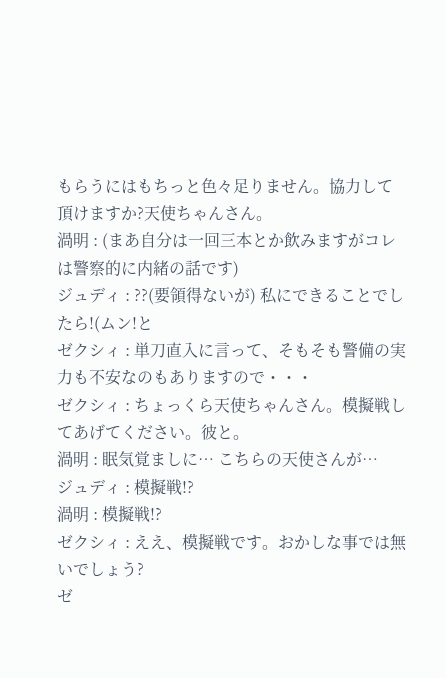もらうにはもちっと色々足りません。協力して頂けますか?天使ちゃんさん。
渦明 : (まあ自分は一回三本とか飲みますがコレは警察的に内緒の話です)
ジュディ : ??(要領得ないが) 私にできることでしたら!(ムン!と
ゼクシィ : 単刀直入に言って、そもそも警備の実力も不安なのもありますので・・・
ゼクシィ : ちょっくら天使ちゃんさん。模擬戦してあげてください。彼と。
渦明 : 眠気覚ましに… こちらの天使さんが…
ジュディ : 模擬戦!?
渦明 : 模擬戦!?
ゼクシィ : ええ、模擬戦です。おかしな事では無いでしょう?
ゼ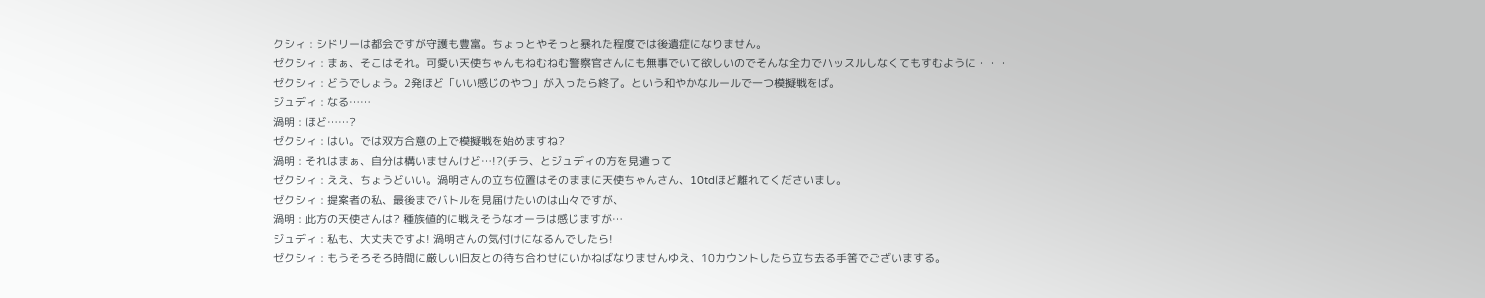クシィ : シドリーは都会ですが守護も豊富。ちょっとやそっと暴れた程度では後遺症になりません。
ゼクシィ : まぁ、そこはそれ。可愛い天使ちゃんもねむねむ警察官さんにも無事でいて欲しいのでそんな全力でハッスルしなくてもすむように・・・
ゼクシィ : どうでしょう。2発ほど「いい感じのやつ」が入ったら終了。という和やかなルールで一つ模擬戦をば。
ジュディ : なる……
渦明 : ほど……?
ゼクシィ : はい。では双方合意の上で模擬戦を始めますね?
渦明 : それはまぁ、自分は構いませんけど…!?(チラ、とジュディの方を見遣って
ゼクシィ : ええ、ちょうどいい。渦明さんの立ち位置はそのままに天使ちゃんさん、10tdほど離れてくださいまし。
ゼクシィ : 提案者の私、最後までバトルを見届けたいのは山々ですが、
渦明 : 此方の天使さんは? 種族値的に戦えそうなオーラは感じますが…
ジュディ : 私も、大丈夫ですよ! 渦明さんの気付けになるんでしたら!
ゼクシィ : もうそろそろ時間に厳しい旧友との待ち合わせにいかねばなりませんゆえ、10カウントしたら立ち去る手筈でございまする。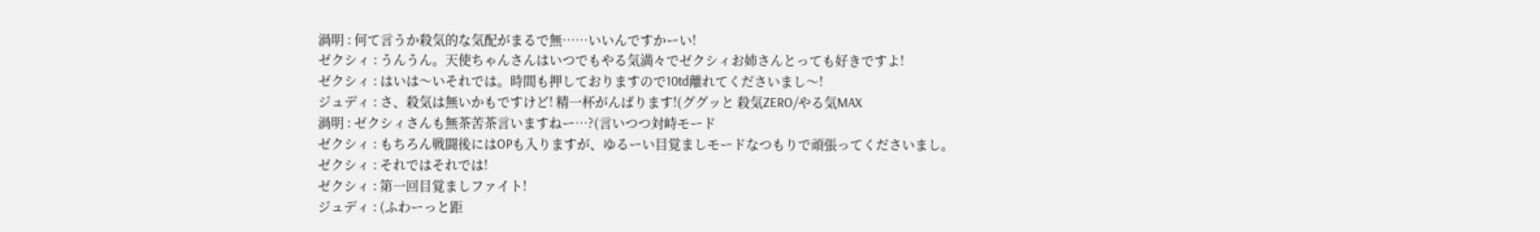渦明 : 何て言うか殺気的な気配がまるで無……いいんですかーい!
ゼクシィ : うんうん。天使ちゃんさんはいつでもやる気満々でゼクシィお姉さんとっても好きですよ!
ゼクシィ : はいは〜いそれでは。時間も押しておりますので10td離れてくださいまし〜!
ジュディ : さ、殺気は無いかもですけど! 精一杯がんばります!(ググッと 殺気ZERO/やる気MAX
渦明 : ゼクシィさんも無茶苦茶言いますねー…?(言いつつ対峙モード
ゼクシィ : もちろん戦闘後にはOPも入りますが、ゆるーい目覚ましモードなつもりで頑張ってくださいまし。
ゼクシィ : それではそれでは!
ゼクシィ : 第一回目覚ましファイト!
ジュディ : (ふわーっと距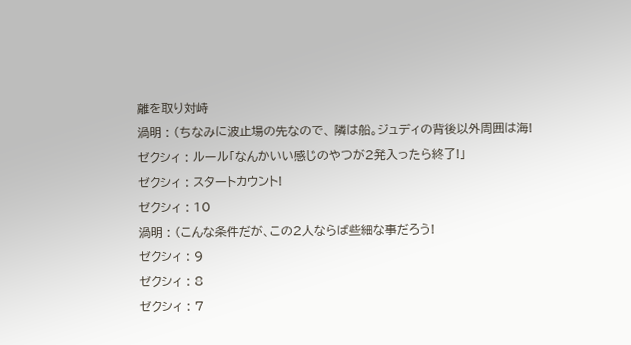離を取り対峙
渦明 : (ちなみに波止場の先なので、 隣は船。ジュディの背後以外周囲は海!
ゼクシィ : ルール「なんかいい感じのやつが2発入ったら終了!」
ゼクシィ : スタートカウント!
ゼクシィ : 10
渦明 : (こんな条件だが、この2人ならば些細な事だろう!
ゼクシィ : 9
ゼクシィ : 8
ゼクシィ : 7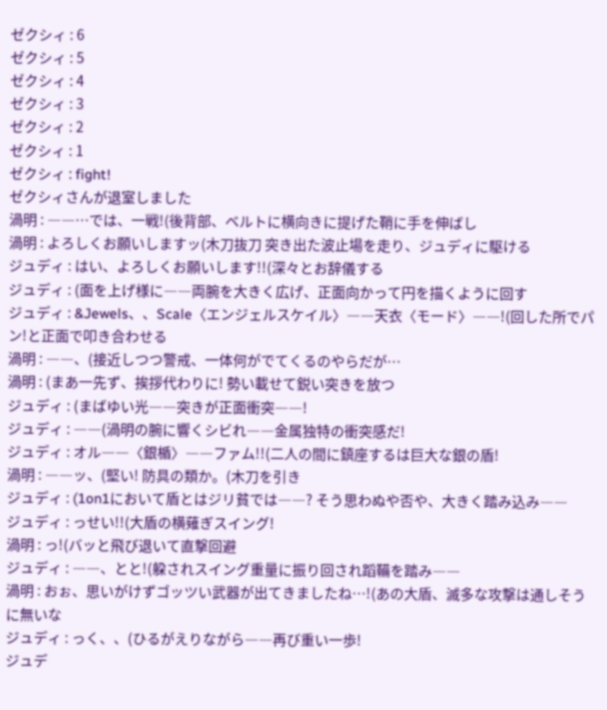ゼクシィ : 6
ゼクシィ : 5
ゼクシィ : 4
ゼクシィ : 3
ゼクシィ : 2
ゼクシィ : 1
ゼクシィ : fight!
ゼクシィさんが退室しました
渦明 : ――…では、一戦!(後背部、ベルトに横向きに提げた鞘に手を伸ばし
渦明 : よろしくお願いしますッ(木刀抜刀 突き出た波止場を走り、ジュディに駆ける
ジュディ : はい、よろしくお願いします!!(深々とお辞儀する
ジュディ : (面を上げ様に――両腕を大きく広げ、正面向かって円を描くように回す
ジュディ : &Jewels、、Scale〈エンジェルスケイル〉――天衣〈モード〉――!(回した所でパン!と正面で叩き合わせる
渦明 : ――、(接近しつつ警戒、一体何がでてくるのやらだが…
渦明 : (まあ一先ず、挨拶代わりに! 勢い載せて鋭い突きを放つ
ジュディ : (まばゆい光――突きが正面衝突――!
ジュディ : ――(渦明の腕に響くシビれ――金属独特の衝突感だ!
ジュディ : オル――〈銀楯〉――ファム!!(二人の間に鎮座するは巨大な銀の盾!
渦明 : ――ッ、(堅い! 防具の類か。(木刀を引き
ジュディ : (1on1において盾とはジリ貧では――? そう思わぬや否や、大きく踏み込み――
ジュディ : っせい!!(大盾の横薙ぎスイング!
渦明 : っ!(バッと飛び退いて直撃回避
ジュディ : ――、とと!(躱されスイング重量に振り回され蹈鞴を踏み――
渦明 : おぉ、思いがけずゴッツい武器が出てきましたね…!(あの大盾、滅多な攻撃は通しそうに無いな
ジュディ : っく、、(ひるがえりながら――再び重い一歩!
ジュデ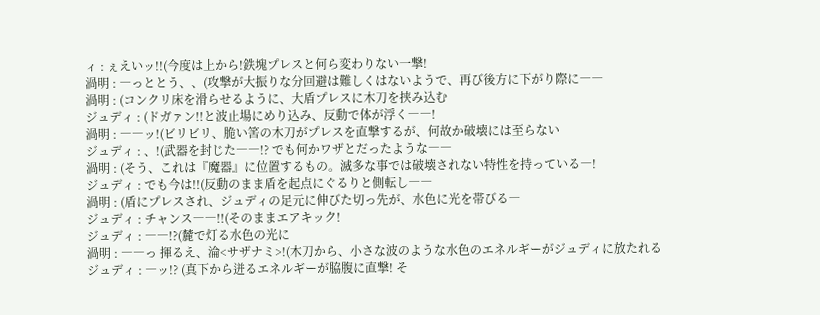ィ : ぇえいッ!!(今度は上から!鉄塊プレスと何ら変わりない一撃!
渦明 : ―っととう、、(攻撃が大振りな分回避は難しくはないようで、再び後方に下がり際に――
渦明 : (コンクリ床を滑らせるように、大盾プレスに木刀を挟み込む
ジュディ : (ドガァン!!と波止場にめり込み、反動で体が浮く――!
渦明 : ――ッ!(ビリビリ、脆い筈の木刀がプレスを直撃するが、何故か破壊には至らない
ジュディ : 、!(武器を封じた――!? でも何かワザとだったような――
渦明 : (そう、これは『魔器』に位置するもの。滅多な事では破壊されない特性を持っている―!
ジュディ : でも今は!!(反動のまま盾を起点にぐるりと側転し――
渦明 : (盾にプレスされ、ジュディの足元に伸びた切っ先が、水色に光を帯びる―
ジュディ : チャンス――!!(そのままエアキック!
ジュディ : ――!?(麓で灯る水色の光に
渦明 : ――っ 揮るえ、淪<サザナミ>!(木刀から、小さな波のような水色のエネルギーがジュディに放たれる
ジュディ : ―ッ!? (真下から迸るエネルギーが脇腹に直撃! そ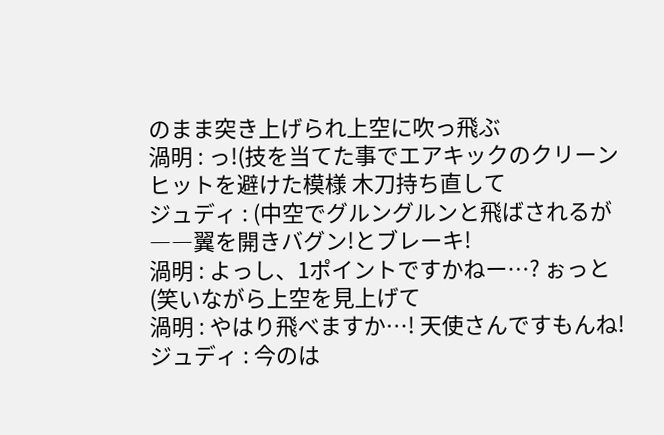のまま突き上げられ上空に吹っ飛ぶ
渦明 : っ!(技を当てた事でエアキックのクリーンヒットを避けた模様 木刀持ち直して
ジュディ : (中空でグルングルンと飛ばされるが――翼を開きバグン!とブレーキ!
渦明 : よっし、1ポイントですかねー…? ぉっと(笑いながら上空を見上げて
渦明 : やはり飛べますか…! 天使さんですもんね!
ジュディ : 今のは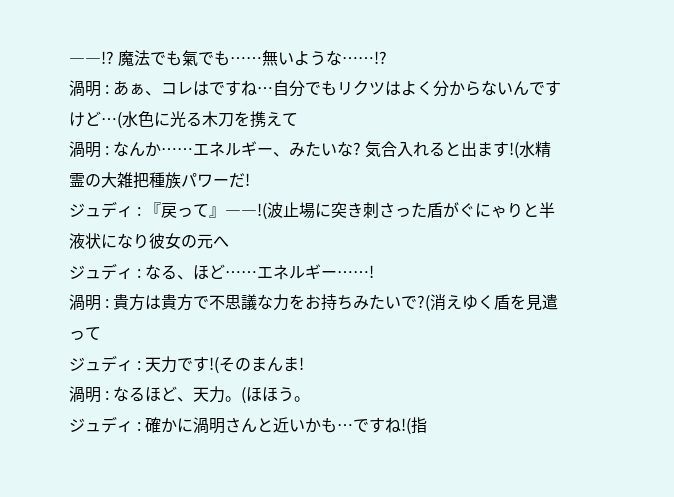――!? 魔法でも氣でも……無いような……!?
渦明 : あぁ、コレはですね…自分でもリクツはよく分からないんですけど…(水色に光る木刀を携えて
渦明 : なんか……エネルギー、みたいな? 気合入れると出ます!(水精霊の大雑把種族パワーだ!
ジュディ : 『戻って』――!(波止場に突き刺さった盾がぐにゃりと半液状になり彼女の元へ
ジュディ : なる、ほど……エネルギー……!
渦明 : 貴方は貴方で不思議な力をお持ちみたいで?(消えゆく盾を見遣って
ジュディ : 天力です!(そのまんま!
渦明 : なるほど、天力。(ほほう。
ジュディ : 確かに渦明さんと近いかも…ですね!(指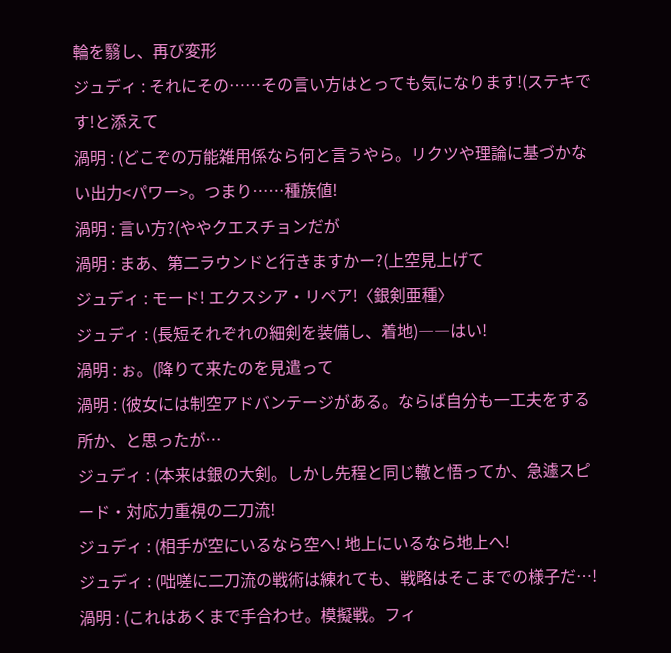輪を翳し、再び変形
ジュディ : それにその……その言い方はとっても気になります!(ステキです!と添えて
渦明 : (どこぞの万能雑用係なら何と言うやら。リクツや理論に基づかない出力<パワー>。つまり……種族値!
渦明 : 言い方?(ややクエスチョンだが
渦明 : まあ、第二ラウンドと行きますかー?(上空見上げて
ジュディ : モード! エクスシア・リペア!〈銀剣亜種〉
ジュディ : (長短それぞれの細剣を装備し、着地)――はい!
渦明 : ぉ。(降りて来たのを見遣って
渦明 : (彼女には制空アドバンテージがある。ならば自分も一工夫をする所か、と思ったが…
ジュディ : (本来は銀の大剣。しかし先程と同じ轍と悟ってか、急遽スピード・対応力重視の二刀流!
ジュディ : (相手が空にいるなら空へ! 地上にいるなら地上へ!
ジュディ : (咄嗟に二刀流の戦術は練れても、戦略はそこまでの様子だ…!
渦明 : (これはあくまで手合わせ。模擬戦。フィ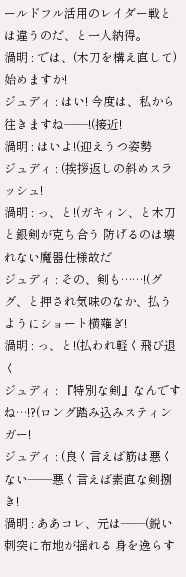ールドフル活用のレイダー戦とは違うのだ、と一人納得。
渦明 : では、(木刀を構え直して)始めますか!
ジュディ : はい! 今度は、私から往きますね――!(接近!
渦明 : はいよ!(迎えうつ姿勢
ジュディ : (挨拶返しの斜めスラッシュ!
渦明 : っ、と!(ガキィン、と木刀と銀剣が克ち合う 防げるのは壊れない魔器仕様故だ
ジュディ : その、剣も……!(ググ、と押され気味のなか、払うようにショート横薙ぎ!
渦明 : っ、と!(払われ軽く飛び退く
ジュディ : 『特別な剣』なんですね…!?(ロング踏み込みスティンガー!
ジュディ : (良く言えば筋は悪くない――悪く言えば素直な剣捌き!
渦明 : ああコレ、元は――(鋭い刺突に布地が揺れる 身を逸らす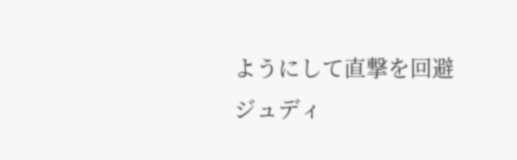ようにして直撃を回避
ジュディ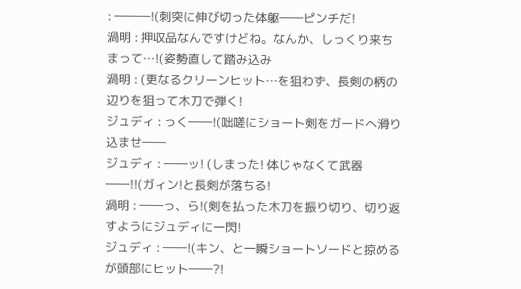: ―――!(刺突に伸び切った体躯――ピンチだ!
渦明 : 押収品なんですけどね。なんか、しっくり来ちまって…!(姿勢直して踏み込み
渦明 : (更なるクリーンヒット…を狙わず、長剣の柄の辺りを狙って木刀で弾く!
ジュディ : っく――!(咄嗟にショート剣をガードへ滑り込ませ――
ジュディ : ――ッ! (しまった! 体じゃなくて武器――!!(ガィン!と長剣が落ちる!
渦明 : ――っ、ら!(剣を払った木刀を振り切り、切り返すようにジュディに一閃!
ジュディ : ――!(キン、と一瞬ショートソードと掠めるが頭部にヒット――?!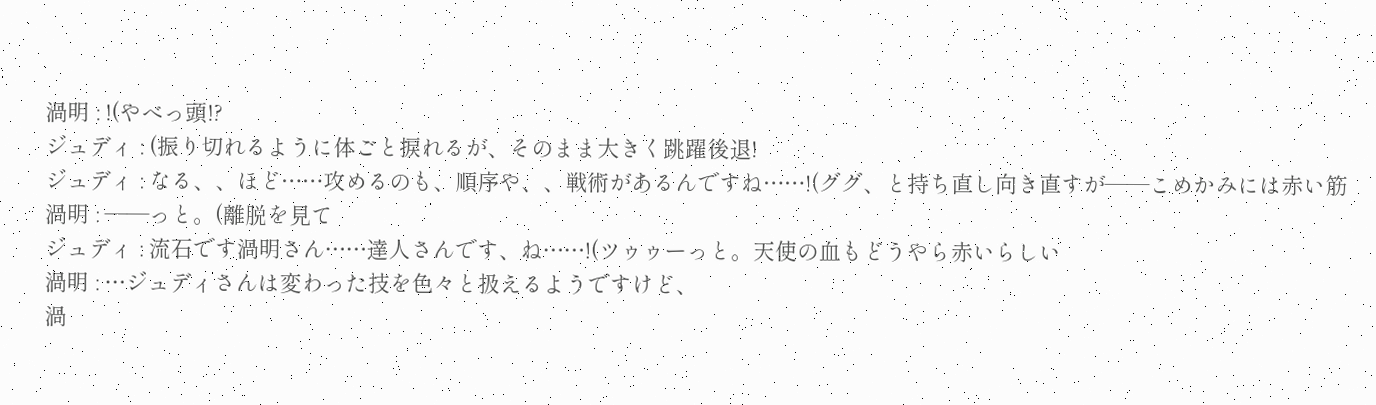渦明 : !(やべっ頭!?
ジュディ : (振り切れるように体ごと捩れるが、そのまま大きく跳躍後退!
ジュディ : なる、、ほど……攻めるのも、順序や、、戦術があるんですね……!(ググ、と持ち直し向き直すが――こめかみには赤い筋
渦明 : ――っと。(離脱を見て
ジュディ : 流石です渦明さん……達人さんです、ね……!(ツゥゥーっと。天使の血もどうやら赤いらしい
渦明 : …ジュディさんは変わった技を色々と扱えるようですけど、
渦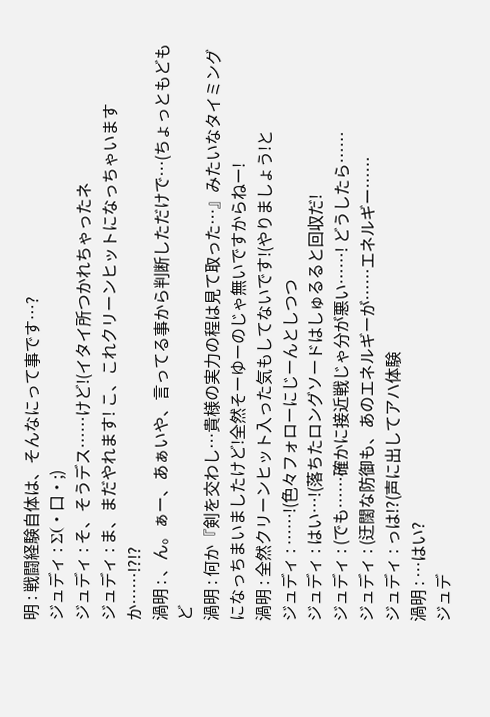明 : 戦闘経験自体は、そんなにって事です…?
ジュディ : Σ(・口・;)
ジュディ : そ、そうデス……けど!(イタイ所つかれちゃったネ
ジュディ : ま、まだやれます! こ、これクリーンヒットになっちゃいますか……!?!?
渦明 : 、ん。ぁー、あぁいや、言ってる事から判断しただけで…(ちょっともどもど
渦明 : 何か『剣を交わし…貴様の実力の程は見て取った…』みたいなタイミングになっちまいましたけど!全然そーゆーのじゃ無いですからねー!
渦明 : 全然クリーンヒット入った気もしてないです!(やりましょう!と
ジュディ : ……!(色々フォローにじーんとしつつ
ジュディ : はい…!(落ちたロングソードはしゅるると回収だ!
ジュディ : (でも……確かに接近戦じゃ分が悪い……! どうしたら……
ジュディ : (迂闊な防御も、あのエネルギーが……エネルギー……
ジュディ : っは!?(声に出してアハ体験
渦明 : …はい?
ジュデ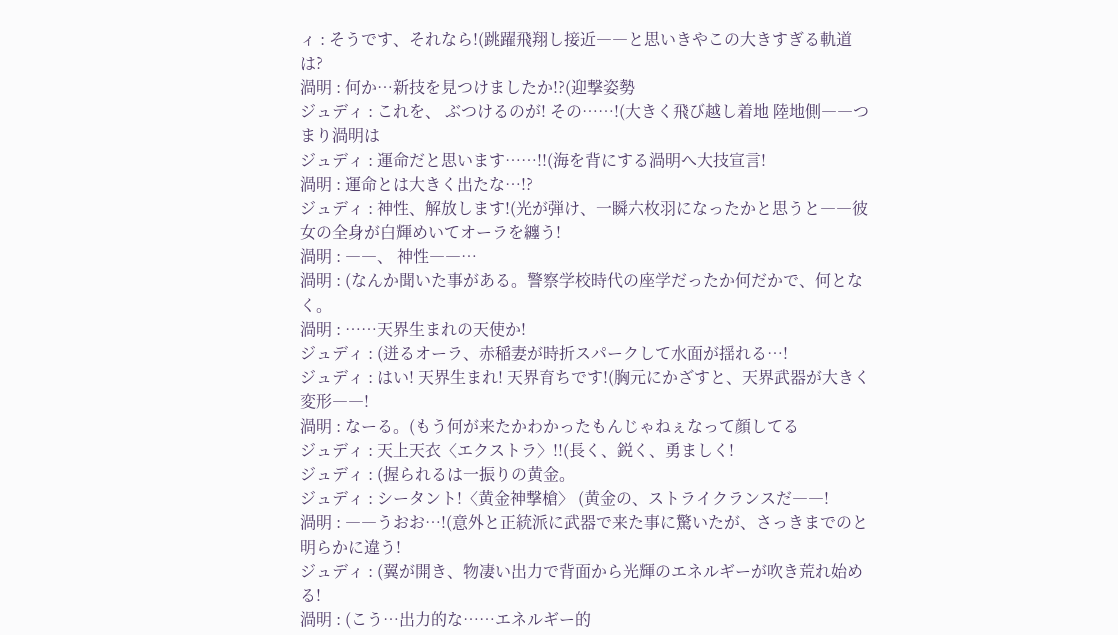ィ : そうです、それなら!(跳躍飛翔し接近――と思いきやこの大きすぎる軌道は?
渦明 : 何か…新技を見つけましたか!?(迎撃姿勢
ジュディ : これを、 ぶつけるのが! その……!(大きく飛び越し着地 陸地側――つまり渦明は
ジュディ : 運命だと思います……!!(海を背にする渦明へ大技宣言!
渦明 : 運命とは大きく出たな…!?
ジュディ : 神性、解放します!(光が弾け、一瞬六枚羽になったかと思うと――彼女の全身が白輝めいてオーラを纏う!
渦明 : ――、 神性――…
渦明 : (なんか聞いた事がある。警察学校時代の座学だったか何だかで、何となく。
渦明 : ……天界生まれの天使か!
ジュディ : (迸るオーラ、赤稲妻が時折スパークして水面が揺れる…!
ジュディ : はい! 天界生まれ! 天界育ちです!(胸元にかざすと、天界武器が大きく変形――!
渦明 : なーる。(もう何が来たかわかったもんじゃねぇなって顔してる
ジュディ : 天上天衣〈エクストラ〉!!(長く、鋭く、勇ましく!
ジュディ : (握られるは一振りの黄金。
ジュディ : シータント!〈黄金神撃槍〉 (黄金の、ストライクランスだ――!
渦明 : ――うおお…!(意外と正統派に武器で来た事に驚いたが、さっきまでのと明らかに違う!
ジュディ : (翼が開き、物凄い出力で背面から光輝のエネルギーが吹き荒れ始める!
渦明 : (こう…出力的な……エネルギー的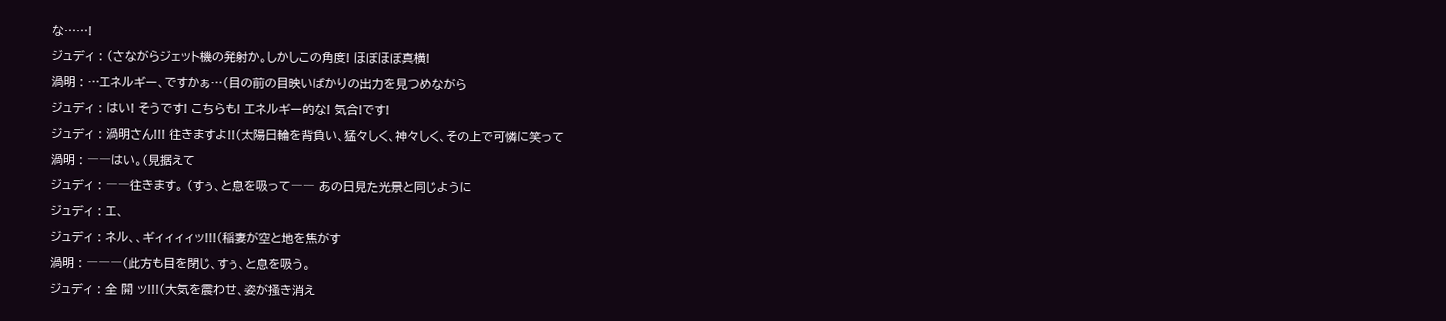な……!
ジュディ : (さながらジェット機の発射か。しかしこの角度! ほぼほぼ真横!
渦明 : …エネルギー、ですかぁ…(目の前の目映いばかりの出力を見つめながら
ジュディ : はい! そうです! こちらも! エネルギー的な! 気合!です!
ジュディ : 渦明さん!!! 往きますよ!!(太陽日輪を背負い、猛々しく、神々しく、その上で可憐に笑って
渦明 : ――はい。(見据えて
ジュディ : ――往きます。 (すぅ、と息を吸って―― あの日見た光景と同じように
ジュディ : エ、
ジュディ : ネル、、ギィィィィッ!!!(稲妻が空と地を焦がす
渦明 : ―――(此方も目を閉じ、すぅ、と息を吸う。
ジュディ : 全 開 ッ!!!(大気を震わせ、姿が掻き消え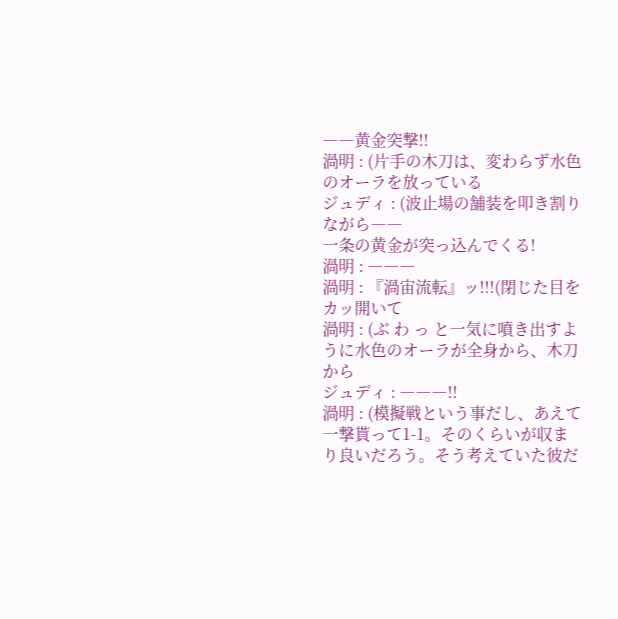――黄金突撃!!
渦明 : (片手の木刀は、変わらず水色のオーラを放っている
ジュディ : (波止場の舗装を叩き割りながら――
一条の黄金が突っ込んでくる!
渦明 : ―――
渦明 : 『渦宙流転』ッ!!!(閉じた目をカッ開いて
渦明 : (ぶ わ っ と一気に噴き出すように水色のオーラが全身から、木刀から
ジュディ : ―――!!
渦明 : (模擬戦という事だし、あえて一撃貰って1-1。そのくらいが収まり良いだろう。そう考えていた彼だ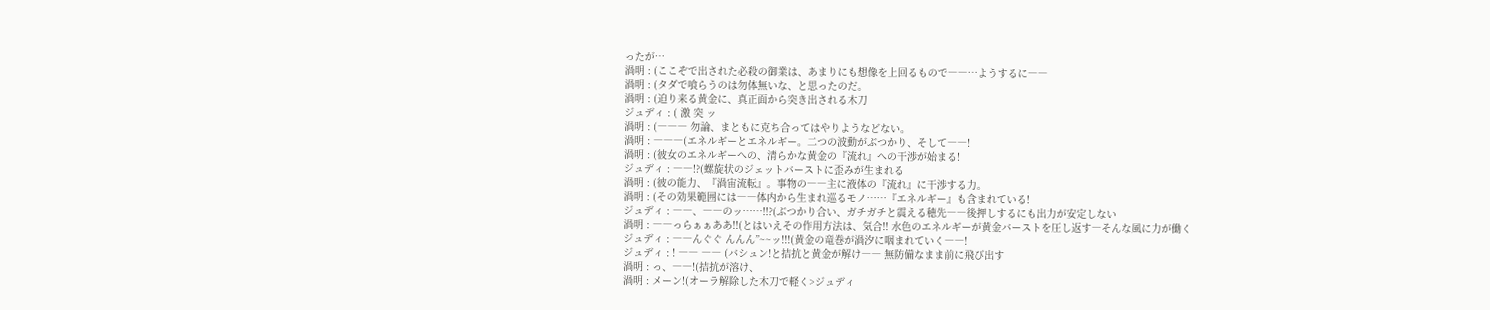ったが…
渦明 : (ここぞで出された必殺の御業は、あまりにも想像を上回るもので――…ようするに――
渦明 : (タダで喰らうのは勿体無いな、と思ったのだ。
渦明 : (迫り来る黄金に、真正面から突き出される木刀
ジュディ : ( 激 突 ッ
渦明 : (――― 勿論、まともに克ち合ってはやりようなどない。
渦明 : ―――(エネルギーとエネルギー。二つの波動がぶつかり、そして――!
渦明 : (彼女のエネルギーへの、清らかな黄金の『流れ』への干渉が始まる!
ジュディ : ――!?(螺旋状のジェットバーストに歪みが生まれる
渦明 : (彼の能力、『渦宙流転』。事物の――主に液体の『流れ』に干渉する力。
渦明 : (その効果範囲には――体内から生まれ巡るモノ……『エネルギー』も含まれている!
ジュディ : ――、――のッ……!!?(ぶつかり合い、ガチガチと震える穂先――後押しするにも出力が安定しない
渦明 : ――っらぁぁああ!!(とはいえその作用方法は、気合!! 水色のエネルギーが黄金バーストを圧し返す―そんな風に力が働く
ジュディ : ――んぐぐ んんん”~~ッ!!!(黄金の竜巻が渦汐に咽まれていく――!
ジュディ : ! ―― ―― (バシュン!と拮抗と黄金が解け―― 無防備なまま前に飛び出す
渦明 : っ、――!(拮抗が溶け、
渦明 : メーン!(オーラ解除した木刀で軽く>ジュディ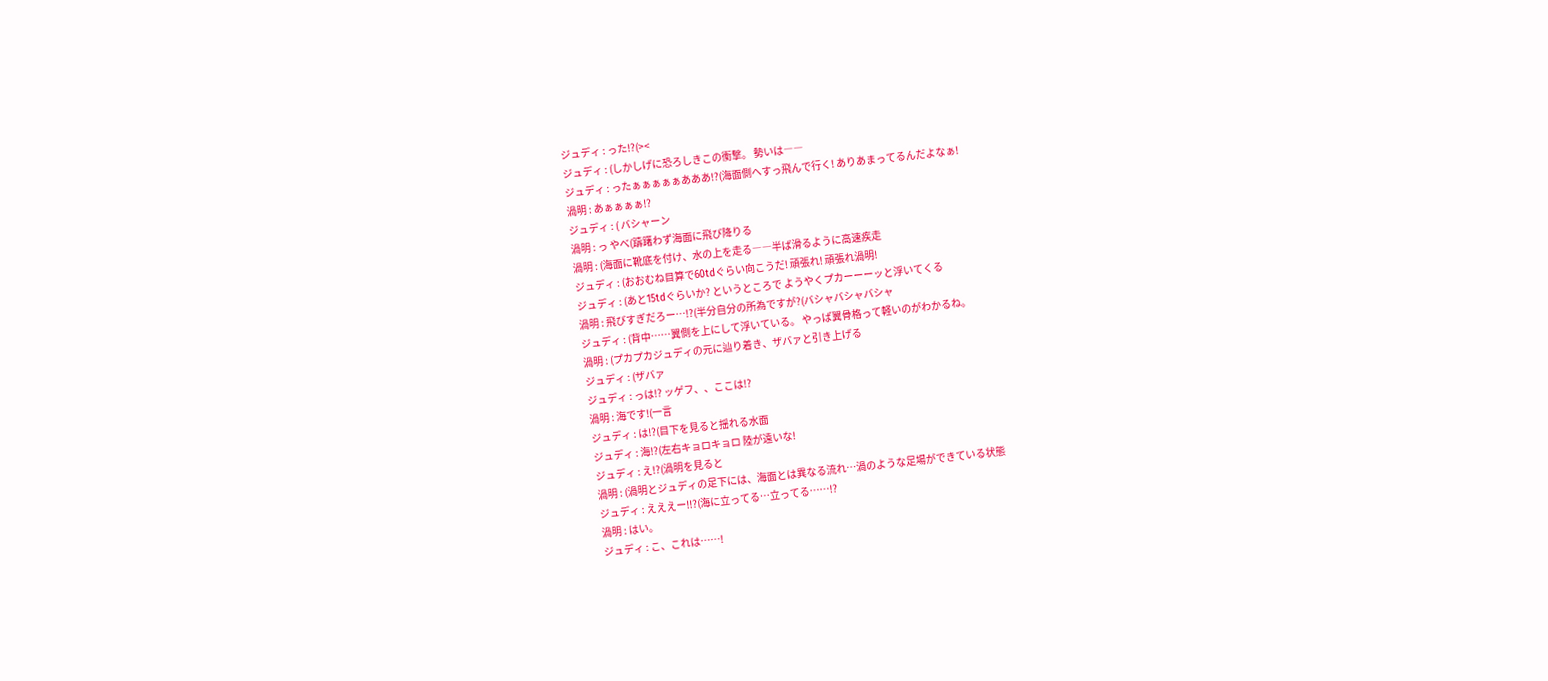ジュディ : った!?(><
ジュディ : (しかしげに恐ろしきこの衝撃。 勢いは――
ジュディ : ったぁぁぁぁぁあああ!?(海面側へすっ飛んで行く! ありあまってるんだよなぁ!
渦明 : あぁぁぁぁ!?
ジュディ : ( バシャーン
渦明 : っ やべ(躊躇わず海面に飛び降りる
渦明 : (海面に靴底を付け、水の上を走る――半ば滑るように高速疾走
ジュディ : (おおむね目算で60tdぐらい向こうだ! 頑張れ! 頑張れ渦明!
ジュディ : (あと15tdぐらいか? というところで ようやくプカーーーッと浮いてくる
渦明 : 飛びすぎだろー…!?(半分自分の所為ですが?(バシャバシャバシャ
ジュディ : (背中……翼側を上にして浮いている。 やっぱ翼骨格って軽いのがわかるね。
渦明 : (プカプカジュディの元に辿り着き、ザバァと引き上げる
ジュディ : (ザバァ
ジュディ : っは!? ッゲフ、、ここは!?
渦明 : 海です!(一言
ジュディ : は!?(目下を見ると揺れる水面
ジュディ : 海!?(左右キョロキョロ 陸が遠いな!
ジュディ : え!?(渦明を見ると
渦明 : (渦明とジュディの足下には、海面とは異なる流れ…渦のような足場ができている状態
ジュディ : えええー!!?(海に立ってる…立ってる……!?
渦明 : はい。
ジュディ : こ、これは……!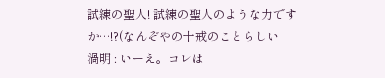試練の聖人! 試練の聖人のような力ですか…!?(なんぞやの十戒のことらしい
渦明 : いーえ。コレは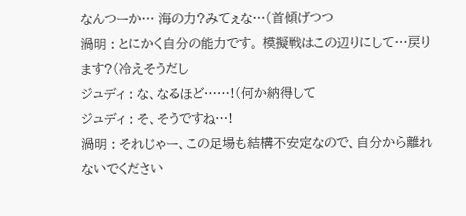なんつーか… 海の力?みてぇな…(首傾げつつ
渦明 : とにかく自分の能力です。 模擬戦はこの辺りにして…戻ります?(冷えそうだし
ジュディ : な、なるほど……!(何か納得して
ジュディ : そ、そうですね…!
渦明 : それじゃー、この足場も結構不安定なので、自分から離れないでください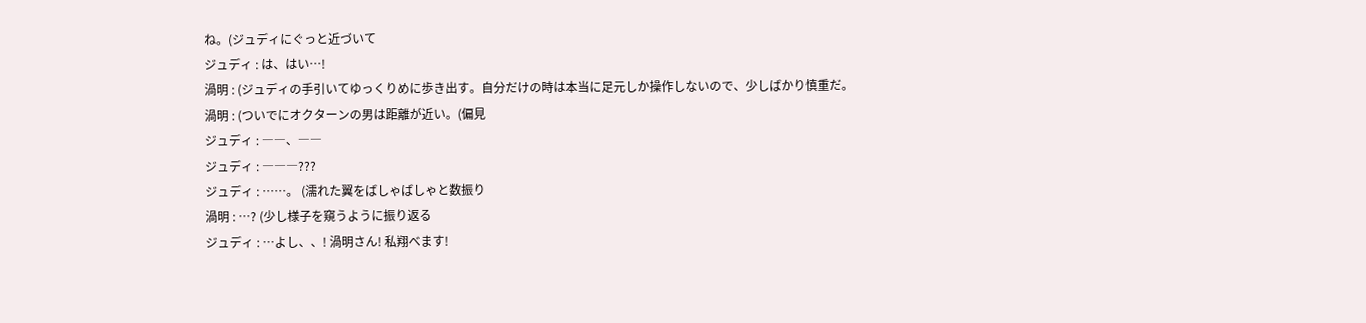ね。(ジュディにぐっと近づいて
ジュディ : は、はい…!
渦明 : (ジュディの手引いてゆっくりめに歩き出す。自分だけの時は本当に足元しか操作しないので、少しばかり慎重だ。
渦明 : (ついでにオクターンの男は距離が近い。(偏見
ジュディ : ――、――
ジュディ : ―――???
ジュディ : ……。 (濡れた翼をばしゃばしゃと数振り
渦明 : …? (少し様子を窺うように振り返る
ジュディ : …よし、、! 渦明さん! 私翔べます!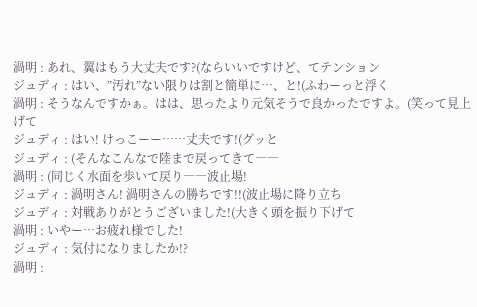渦明 : あれ、翼はもう大丈夫です?(ならいいですけど、てテンション
ジュディ : はい、”汚れ”ない限りは割と簡単に…、と!(ふわーっと浮く
渦明 : そうなんですかぁ。はは、思ったより元気そうで良かったですよ。(笑って見上げて
ジュディ : はい! けっこーー……丈夫です!(グッと
ジュディ : (そんなこんなで陸まで戻ってきて――
渦明 : (同じく水面を歩いて戻り――波止場!
ジュディ : 渦明さん! 渦明さんの勝ちです!!(波止場に降り立ち
ジュディ : 対戦ありがとうございました!(大きく頭を振り下げて
渦明 : いやー…お疲れ様でした!
ジュディ : 気付になりましたか!?
渦明 :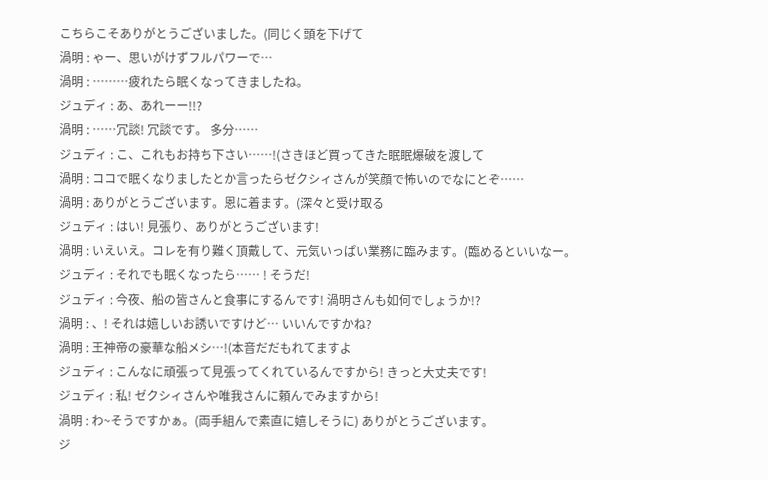こちらこそありがとうございました。(同じく頭を下げて
渦明 : ゃー、思いがけずフルパワーで…
渦明 : ………疲れたら眠くなってきましたね。
ジュディ : あ、あれーー!!?
渦明 : ……冗談! 冗談です。 多分……
ジュディ : こ、これもお持ち下さい……!(さきほど買ってきた眠眠爆破を渡して
渦明 : ココで眠くなりましたとか言ったらゼクシィさんが笑顔で怖いのでなにとぞ……
渦明 : ありがとうございます。恩に着ます。(深々と受け取る
ジュディ : はい! 見張り、ありがとうございます!
渦明 : いえいえ。コレを有り難く頂戴して、元気いっぱい業務に臨みます。(臨めるといいなー。
ジュディ : それでも眠くなったら…… ! そうだ!
ジュディ : 今夜、船の皆さんと食事にするんです! 渦明さんも如何でしょうか!?
渦明 : 、! それは嬉しいお誘いですけど… いいんですかね?
渦明 : 王神帝の豪華な船メシ…!(本音だだもれてますよ
ジュディ : こんなに頑張って見張ってくれているんですから! きっと大丈夫です!
ジュディ : 私! ゼクシィさんや唯我さんに頼んでみますから!
渦明 : わ~そうですかぁ。(両手組んで素直に嬉しそうに) ありがとうございます。
ジ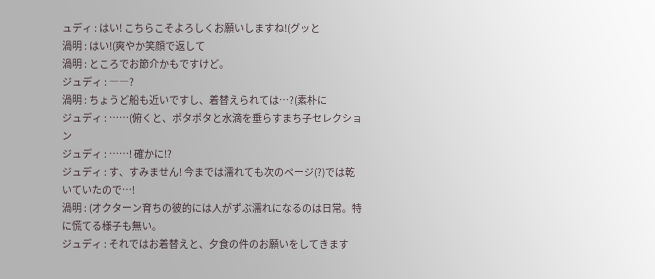ュディ : はい! こちらこそよろしくお願いしますね!(グッと
渦明 : はい!(爽やか笑顔で返して
渦明 : ところでお節介かもですけど。
ジュディ : ――?
渦明 : ちょうど船も近いですし、着替えられては…?(素朴に
ジュディ : ……(俯くと、ポタポタと水滴を垂らすまち子セレクション
ジュディ : ……! 確かに!?
ジュディ : す、すみません! 今までは濡れても次のページ(?)では乾いていたので…!
渦明 : (オクターン育ちの彼的には人がずぶ濡れになるのは日常。特に慌てる様子も無い。
ジュディ : それではお着替えと、夕食の件のお願いをしてきます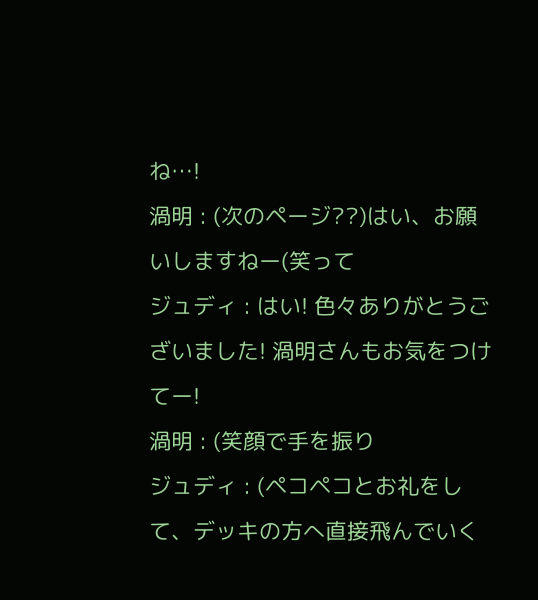ね…!
渦明 : (次のページ??)はい、お願いしますねー(笑って
ジュディ : はい! 色々ありがとうございました! 渦明さんもお気をつけてー!
渦明 : (笑顔で手を振り
ジュディ : (ペコペコとお礼をして、デッキの方へ直接飛んでいく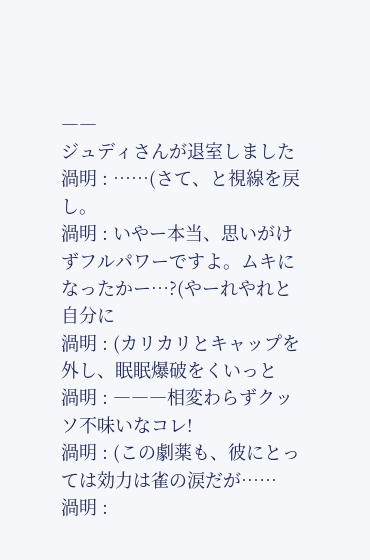――
ジュディさんが退室しました
渦明 : ……(さて、と視線を戻し。
渦明 : いやー本当、思いがけずフルパワーですよ。ムキになったかー…?(やーれやれと自分に
渦明 : (カリカリとキャップを外し、眠眠爆破をくいっと
渦明 : ―――相変わらずクッソ不味いなコレ!
渦明 : (この劇薬も、彼にとっては効力は雀の涙だが……
渦明 :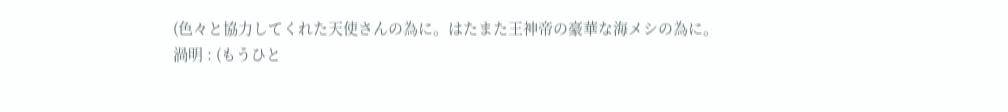(色々と協力してくれた天使さんの為に。はたまた王神帝の豪華な海メシの為に。
渦明 : (もうひと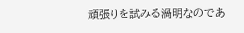頑張りを試みる渦明なのであ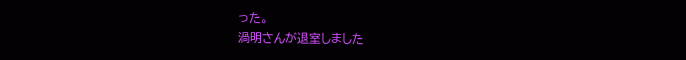った。
渦明さんが退室しました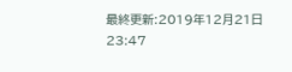最終更新:2019年12月21日 23:47